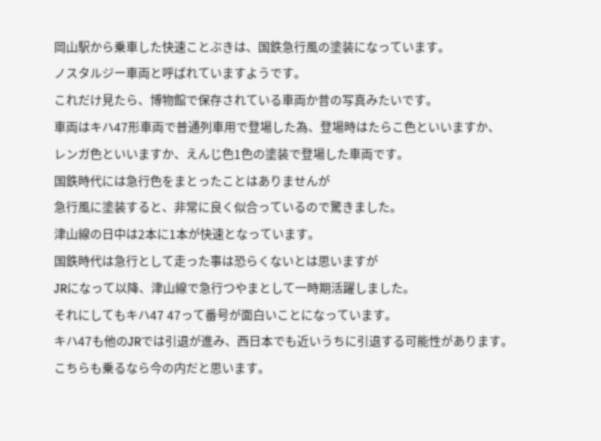岡山駅から乗車した快速ことぶきは、国鉄急行風の塗装になっています。
ノスタルジー車両と呼ばれていますようです。
これだけ見たら、博物館で保存されている車両か昔の写真みたいです。
車両はキハ47形車両で普通列車用で登場した為、登場時はたらこ色といいますか、
レンガ色といいますか、えんじ色1色の塗装で登場した車両です。
国鉄時代には急行色をまとったことはありませんが
急行風に塗装すると、非常に良く似合っているので驚きました。
津山線の日中は2本に1本が快速となっています。
国鉄時代は急行として走った事は恐らくないとは思いますが
JRになって以降、津山線で急行つやまとして一時期活躍しました。
それにしてもキハ47 47って番号が面白いことになっています。
キハ47も他のJRでは引退が進み、西日本でも近いうちに引退する可能性があります。
こちらも乗るなら今の内だと思います。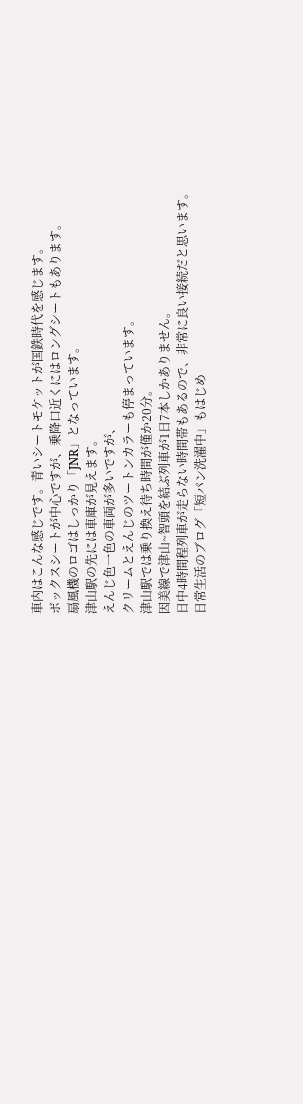車内はこんな感じです。青いシートモケットが国鉄時代を感じます。
ボックスシートが中心ですが、乗降口近くにはロングシートもあります。
扇風機のロゴはしっかり「JNR」となっています。
津山駅の先には車庫が見えます。
えんじ色一色の車両が多いですが、
クリームとえんじのツートンカラーも停まっています。
津山駅では乗り換え待ち時間が僅か20分。
因美線で津山~智頭を結ぶ列車が1日7本しかありません。
日中4時間程列車が走らない時間帯もあるので、非常に良い接続だと思います。
日常生活のブログ「短パン洗濯中」もはじめ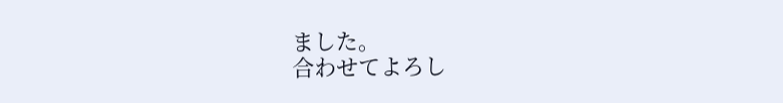ました。
合わせてよろし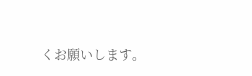くお願いします。